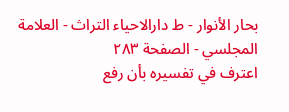بحار الأنوار - ط دارالاحیاء التراث - العلامة المجلسي - الصفحة ٢٨٣
اعترف في تفسيره بأن رفع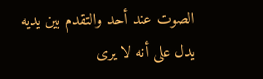الصوت عند أحد والتقدم بين يديه يدل على أنه لا يرى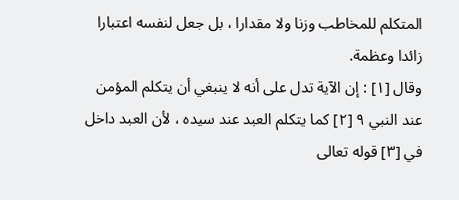المتكلم للمخاطب وزنا ولا مقدارا ، بل جعل لنفسه اعتبارا زائدا وعظمة.
وقال [١] : إن الآية تدل على أنه لا ينبغي أن يتكلم المؤمن عند النبي ٩ [٢] كما يتكلم العبد عند سيده ، لأن العبد داخل في [٣] قوله تعالى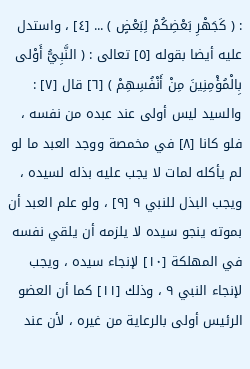: ( كَجَهْرِ بَعْضِكُمْ لِبَعْضٍ ) ... [٤] ، واستدل عليه أيضا بقوله [٥] تعالى : ( النَّبِيُّ أَوْلى بِالْمُؤْمِنِينَ مِنْ أَنْفُسِهِمْ ) [٦] قال [٧] : والسيد ليس أولى عند عبده من نفسه ، فلو كانا [٨] في مخمصة ووجد العبد ما لو لم يأكله لمات لا يجب عليه بذله لسيده ، ويجب البذل للنبي ٩ [٩] ، ولو علم العبد أن بموته ينجو سيده لا يلزمه أن يلقي نفسه في المهلكة [١٠] لإنجاء سيده ، ويجب لإنجاء النبي ٩ ، وذلك [١١] كما أن العضو الرئيس أولى بالرعاية من غيره ، لأن عند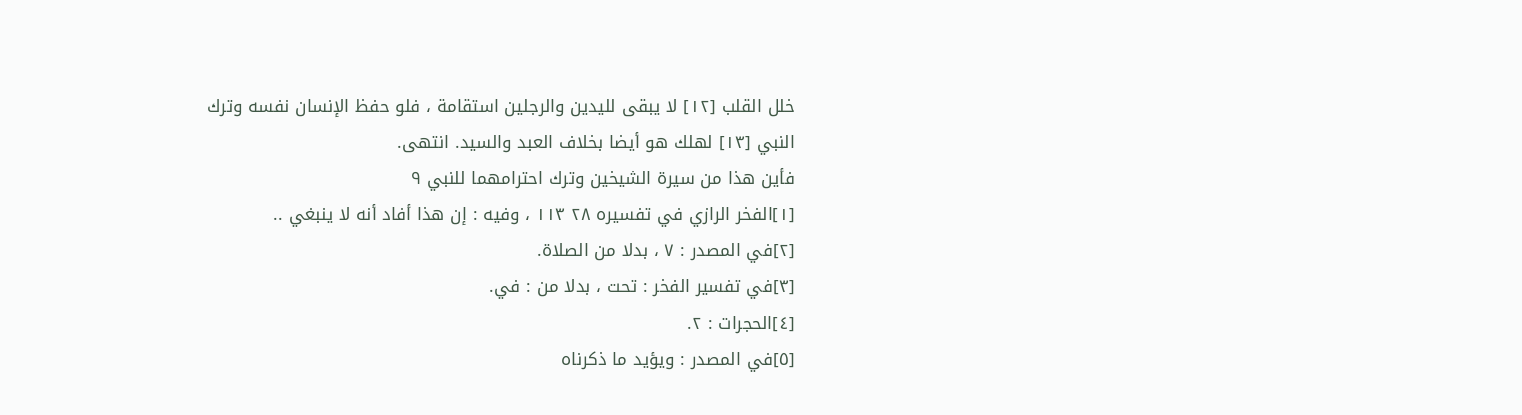خلل القلب [١٢] لا يبقى لليدين والرجلين استقامة ، فلو حفظ الإنسان نفسه وترك النبي [١٣] لهلك هو أيضا بخلاف العبد والسيد. انتهى.
فأين هذا من سيرة الشيخين وترك احترامهما للنبي ٩
[١]الفخر الرازي في تفسيره ٢٨ ١١٣ ، وفيه : إن هذا أفاد أنه لا ينبغي ..
[٢]في المصدر : ٧ ، بدلا من الصلاة.
[٣]في تفسير الفخر : تحت ، بدلا من : في.
[٤]الحجرات : ٢.
[٥]في المصدر : ويؤيد ما ذكرناه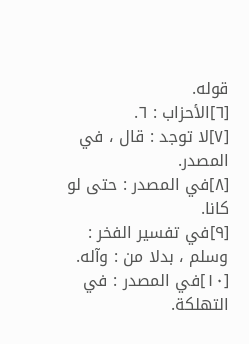قوله.
[٦]الأحزاب : ٦.
[٧]لا توجد : قال ، في المصدر.
[٨]في المصدر : حتى لو كانا.
[٩]في تفسير الفخر : وسلم ، بدلا من : وآله.
[١٠]في المصدر : في التهلكة.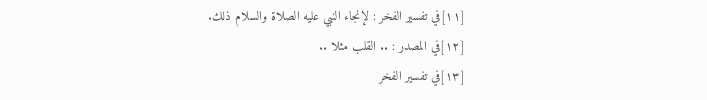[١١]في تفسير الفخر : لإنجاء النبي عليه الصلاة والسلام ذلك.
[١٢]في المصدر : .. القلب مثلا ..
[١٣]في تفسير الفخر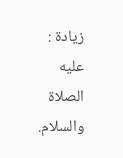زيادة : عليه الصلاة والسلام.